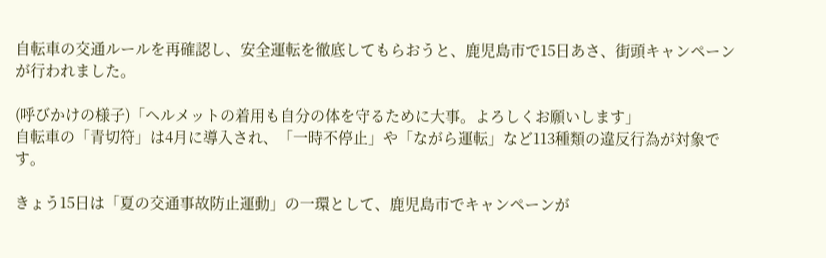自転車の交通ルールを再確認し、安全運転を徹底してもらおうと、鹿児島市で15日あさ、街頭キャンペーンが行われました。

(呼びかけの様子)「ヘルメットの着用も自分の体を守るために大事。よろしくお願いします」
自転車の「青切符」は4月に導入され、「一時不停止」や「ながら運転」など113種類の違反行為が対象です。

きょう15日は「夏の交通事故防止運動」の一環として、鹿児島市でキャンペーンが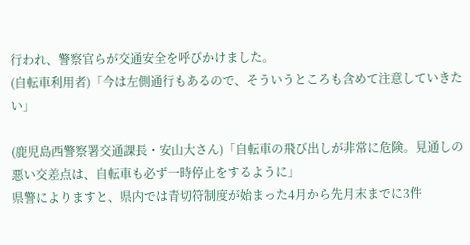行われ、警察官らが交通安全を呼びかけました。
(自転車利用者)「今は左側通行もあるので、そういうところも含めて注意していきたい」

(鹿児島西警察署交通課長・安山大さん)「自転車の飛び出しが非常に危険。見通しの悪い交差点は、自転車も必ず一時停止をするように」
県警によりますと、県内では青切符制度が始まった4月から先月末までに3件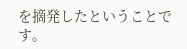を摘発したということです。